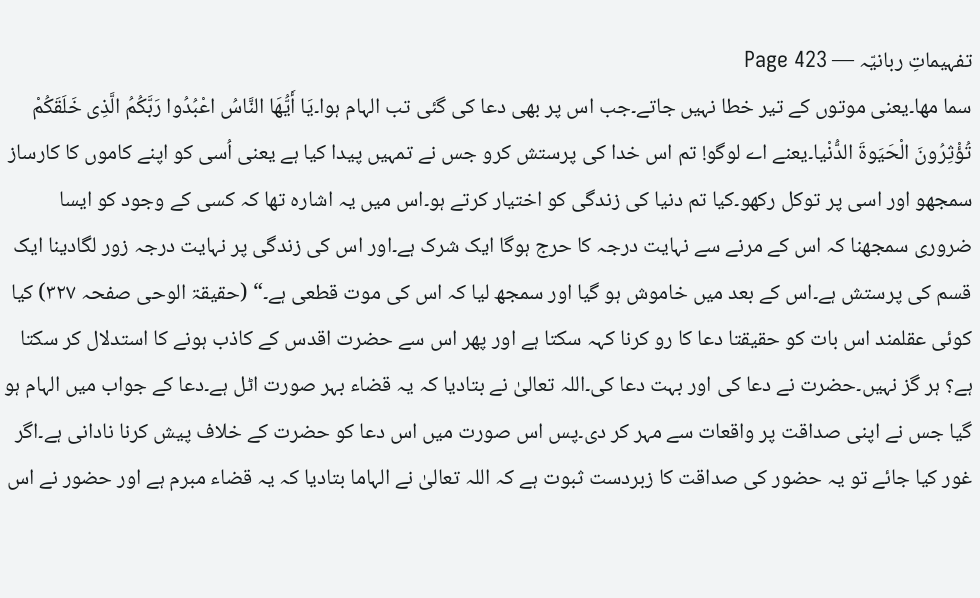تفہیماتِ ربانیّہ — Page 423
سما مھا۔یعنی موتوں کے تیر خطا نہیں جاتے۔جب اس پر بھی دعا کی گئی تب الہام ہوا۔يَا أَيُّهَا النَّاسُ اعْبُدُوا رَبَّكُمُ الَّذِى خَلَقَكُمْ تُؤْثِرُونَ الْحَيَوةَ الدُّنْیا۔یعنے اے لوگو! تم اس خدا کی پرستش کرو جس نے تمہیں پیدا کیا ہے یعنی اُسی کو اپنے کاموں کا کارساز سمجھو اور اسی پر توکل رکھو۔کیا تم دنیا کی زندگی کو اختیار کرتے ہو۔اس میں یہ اشارہ تھا کہ کسی کے وجود کو ایسا ضروری سمجھنا کہ اس کے مرنے سے نہایت درجہ کا حرج ہوگا ایک شرک ہے۔اور اس کی زندگی پر نہایت درجہ زور لگادینا ایک قسم کی پرستش ہے۔اس کے بعد میں خاموش ہو گیا اور سمجھ لیا کہ اس کی موت قطعی ہے۔“ (حقیقۃ الوحی صفحہ ۳۲۷) کیا کوئی عقلمند اس بات کو حقیقتا دعا کا رو کرنا کہہ سکتا ہے اور پھر اس سے حضرت اقدس کے کاذب ہونے کا استدلال کر سکتا ہے؟ ہر گز نہیں۔حضرت نے دعا کی اور بہت دعا کی۔اللہ تعالیٰ نے بتادیا کہ یہ قضاء بہر صورت اٹل ہے۔دعا کے جواب میں الہام ہو گیا جس نے اپنی صداقت پر واقعات سے مہر کر دی۔پس اس صورت میں اس دعا کو حضرت کے خلاف پیش کرنا نادانی ہے۔اگر غور کیا جائے تو یہ حضور کی صداقت کا زبردست ثبوت ہے کہ اللہ تعالیٰ نے الہاما بتادیا کہ یہ قضاء مبرم ہے اور حضور نے اس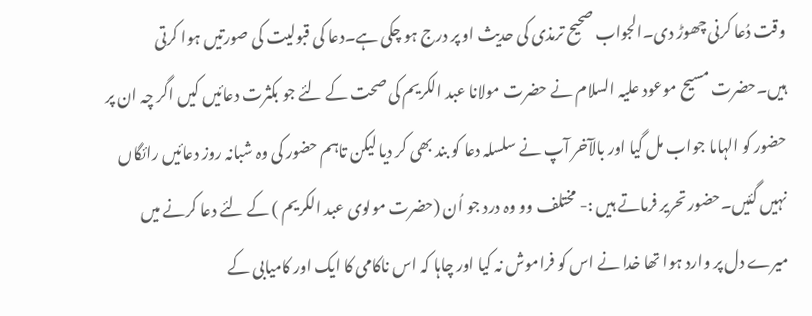وقت دُعا کرنی چھوڑ دی۔الجواب صحیح ترمذی کی حدیث او پر درج ہو چکی ہے۔دعا کی قبولیت کی صورتیں ہوا کرتی ہیں۔حضرت مسیح موعود علیہ السلام نے حضرت مولانا عبد الکریم کی صحت کے لئے جو بکثرت دعائیں کیں اگر چہ ان پر حضور کو الہاما جواب مل گیا اور بالآخر آپ نے سلسلہ دعا کو بند بھی کر دیا لیکن تاہم حضور کی وہ شبانہ روز دعائیں رائگاں نہیں گئیں۔حضور تحریر فرماتے ہیں :- مختلف وو وہ درد جو اُن (حضرت مولوی عبد الکریم ) کے لئے دعا کرنے میں میرے دل پر وارد ہوا تھا خدا نے اس کو فراموش نہ کیا اور چاہا کہ اس ناکامی کا ایک اور کامیابی کے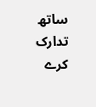ساتھ تدارک کرے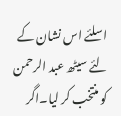اسلئے اس نشان کے لئے سیٹھ عبد الرحمن کو منتخب کر لیا۔اگر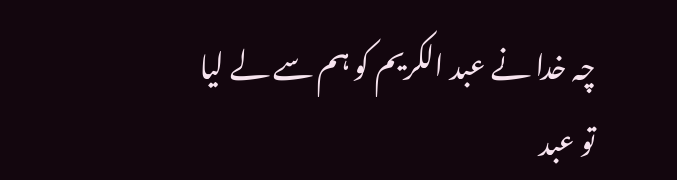چہ خدا نے عبد الکریم کو ہم سے لے لیا تو عبد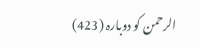الرحمن کو دوبارہ (423)